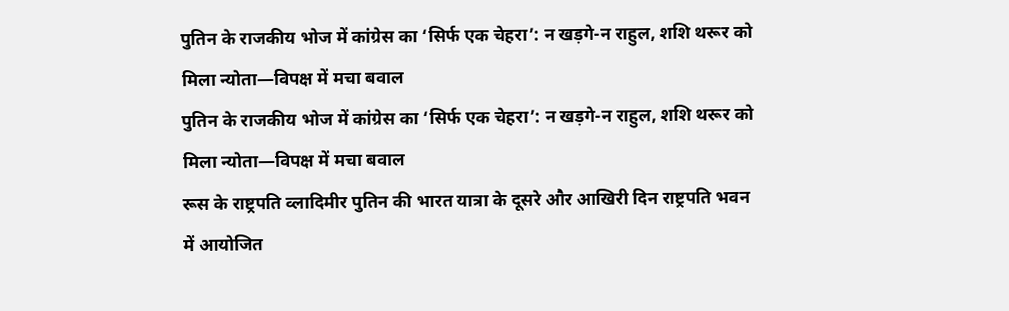पुतिन के राजकीय भोज में कांग्रेस का ‘सिर्फ एक चेहरा’: न खड़गे-न राहुल, शशि थरूर को मिला न्योता—विपक्ष में मचा बवाल
पुतिन के राजकीय भोज में कांग्रेस का ‘सिर्फ एक चेहरा’: न खड़गे-न राहुल, शशि थरूर को मिला न्योता—विपक्ष में मचा बवाल
रूस के राष्ट्रपति व्लादिमीर पुतिन की भारत यात्रा के दूसरे और आखिरी दिन राष्ट्रपति भवन में आयोजित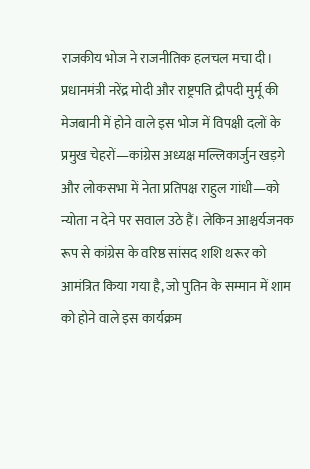राजकीय भोज ने राजनीतिक हलचल मचा दी। प्रधानमंत्री नरेंद्र मोदी और राष्ट्रपति द्रौपदी मुर्मू की मेजबानी में होने वाले इस भोज में विपक्षी दलों के प्रमुख चेहरों—कांग्रेस अध्यक्ष मल्लिकार्जुन खड़गे और लोकसभा में नेता प्रतिपक्ष राहुल गांधी—को न्योता न देने पर सवाल उठे हैं। लेकिन आश्चर्यजनक रूप से कांग्रेस के वरिष्ठ सांसद शशि थरूर को आमंत्रित किया गया है, जो पुतिन के सम्मान में शाम को होने वाले इस कार्यक्रम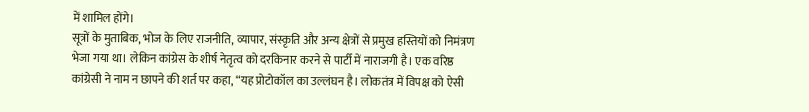में शामिल होंगे।
सूत्रों के मुताबिक, भोज के लिए राजनीति, व्यापार, संस्कृति और अन्य क्षेत्रों से प्रमुख हस्तियों को निमंत्रण भेजा गया था। लेकिन कांग्रेस के शीर्ष नेतृत्व को दरकिनार करने से पार्टी में नाराजगी है। एक वरिष्ठ कांग्रेसी ने नाम न छापने की शर्त पर कहा, “यह प्रोटोकॉल का उल्लंघन है। लोकतंत्र में विपक्ष को ऐसी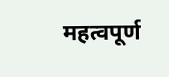महत्वपूर्ण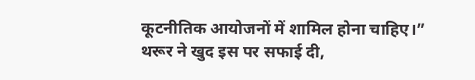कूटनीतिक आयोजनों में शामिल होना चाहिए।” थरूर ने खुद इस पर सफाई दी,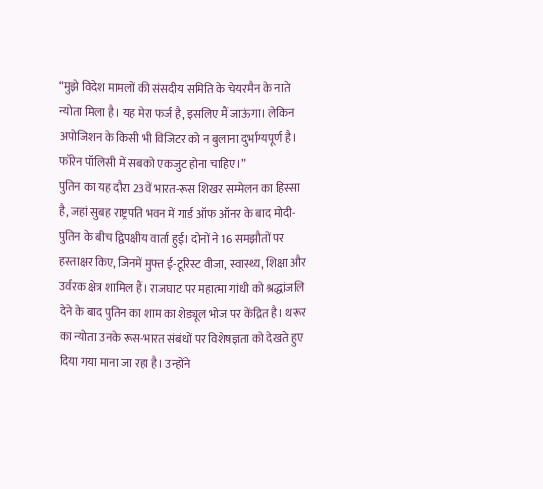“मुझे विदेश मामलों की संसदीय समिति के चेयरमैन के नाते न्योता मिला है। यह मेरा फर्ज है, इसलिए मैं जाऊंगा। लेकिन अपोजिशन के किसी भी विजिटर को न बुलाना दुर्भाग्यपूर्ण है। फॉरेन पॉलिसी में सबको एकजुट होना चाहिए।”
पुतिन का यह दौरा 23वें भारत-रूस शिखर सम्मेलन का हिस्सा है, जहां सुबह राष्ट्रपति भवन में गार्ड ऑफ ऑनर के बाद मोदी-पुतिन के बीच द्विपक्षीय वार्ता हुई। दोनों ने 16 समझौतों पर हस्ताक्षर किए, जिनमें मुफ्त ई-टूरिस्ट वीजा, स्वास्थ्य, शिक्षा और उर्वरक क्षेत्र शामिल हैं। राजघाट पर महात्मा गांधी को श्रद्धांजलि देने के बाद पुतिन का शाम का शेड्यूल भोज पर केंद्रित है। थरूर का न्योता उनके रूस-भारत संबंधों पर विशेषज्ञता को देखते हुए दिया गया माना जा रहा है। उन्होंने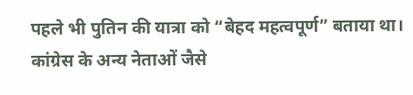पहले भी पुतिन की यात्रा को “बेहद महत्वपूर्ण” बताया था।
कांग्रेस के अन्य नेताओं जैसे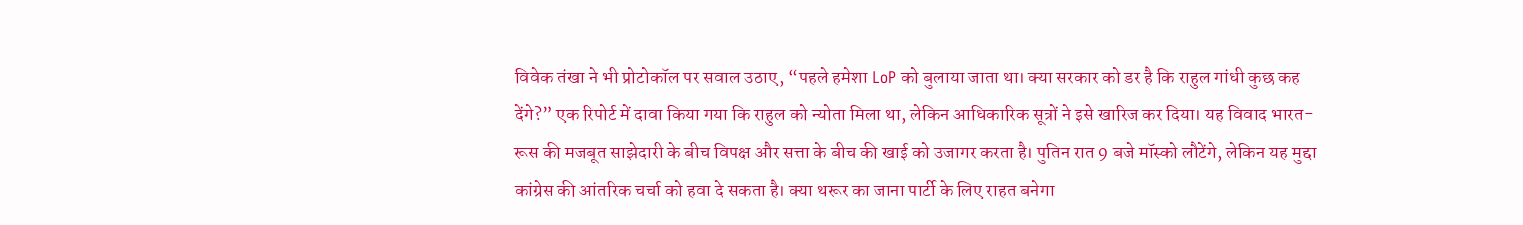विवेक तंखा ने भी प्रोटोकॉल पर सवाल उठाए, “पहले हमेशा LoP को बुलाया जाता था। क्या सरकार को डर है कि राहुल गांधी कुछ कह देंगे?” एक रिपोर्ट में दावा किया गया कि राहुल को न्योता मिला था, लेकिन आधिकारिक सूत्रों ने इसे खारिज कर दिया। यह विवाद भारत-रूस की मजबूत साझेदारी के बीच विपक्ष और सत्ता के बीच की खाई को उजागर करता है। पुतिन रात 9 बजे मॉस्को लौटेंगे, लेकिन यह मुद्दा कांग्रेस की आंतरिक चर्चा को हवा दे सकता है। क्या थरूर का जाना पार्टी के लिए राहत बनेगा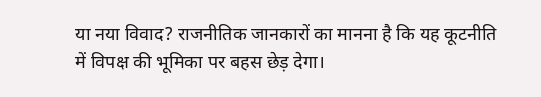या नया विवाद? राजनीतिक जानकारों का मानना है कि यह कूटनीति में विपक्ष की भूमिका पर बहस छेड़ देगा।